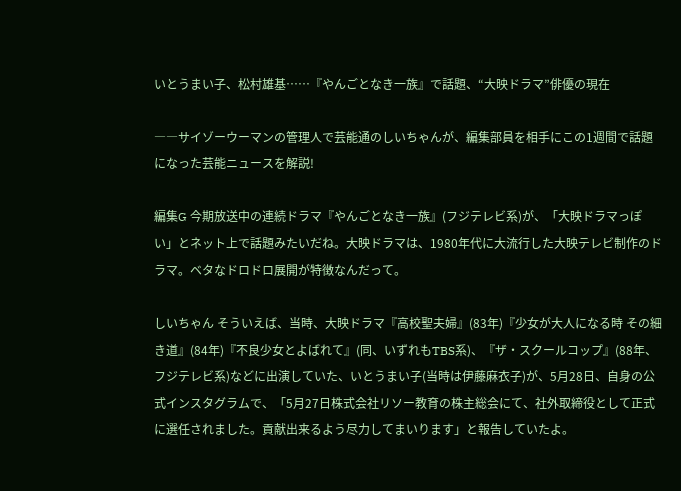いとうまい子、松村雄基⋯⋯『やんごとなき一族』で話題、“大映ドラマ”俳優の現在

――サイゾーウーマンの管理人で芸能通のしいちゃんが、編集部員を相手にこの1週間で話題になった芸能ニュースを解説!

編集G 今期放送中の連続ドラマ『やんごとなき一族』(フジテレビ系)が、「大映ドラマっぽい」とネット上で話題みたいだね。大映ドラマは、1980年代に大流行した大映テレビ制作のドラマ。ベタなドロドロ展開が特徴なんだって。

しいちゃん そういえば、当時、大映ドラマ『高校聖夫婦』(83年)『少女が大人になる時 その細き道』(84年)『不良少女とよばれて』(同、いずれもTBS系)、『ザ・スクールコップ』(88年、フジテレビ系)などに出演していた、いとうまい子(当時は伊藤麻衣子)が、5月28日、自身の公式インスタグラムで、「5月27日株式会社リソー教育の株主総会にて、社外取締役として正式に選任されました。貢献出来るよう尽力してまいります」と報告していたよ。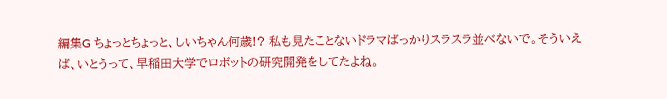編集G ちょっとちょっと、しいちゃん何歳!? 私も見たことないドラマばっかりスラスラ並べないで。そういえば、いとうって、早稲田大学でロボットの研究開発をしてたよね。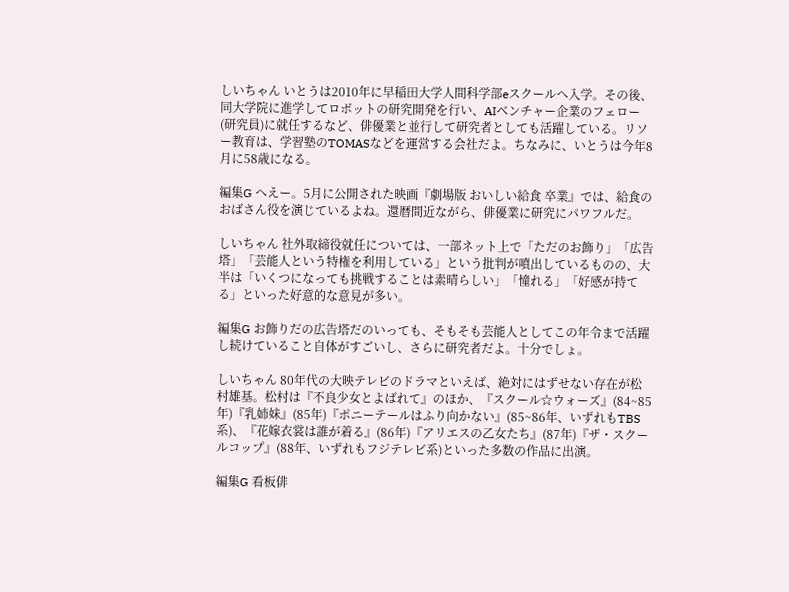しいちゃん いとうは2010年に早稲田大学人間科学部eスクールへ入学。その後、同大学院に進学してロボットの研究開発を行い、AIベンチャー企業のフェロー(研究員)に就任するなど、俳優業と並行して研究者としても活躍している。リソー教育は、学習塾のTOMASなどを運営する会社だよ。ちなみに、いとうは今年8月に58歳になる。

編集G へえー。5月に公開された映画『劇場版 おいしい給食 卒業』では、給食のおばさん役を演じているよね。還暦間近ながら、俳優業に研究にパワフルだ。

しいちゃん 社外取締役就任については、一部ネット上で「ただのお飾り」「広告塔」「芸能人という特権を利用している」という批判が噴出しているものの、大半は「いくつになっても挑戦することは素晴らしい」「憧れる」「好感が持てる」といった好意的な意見が多い。

編集G お飾りだの広告塔だのいっても、そもそも芸能人としてこの年令まで活躍し続けていること自体がすごいし、さらに研究者だよ。十分でしょ。

しいちゃん 80年代の大映テレビのドラマといえば、絶対にはずせない存在が松村雄基。松村は『不良少女とよばれて』のほか、『スクール☆ウォーズ』(84~85年)『乳姉妹』(85年)『ポニーテールはふり向かない』(85~86年、いずれもTBS系)、『花嫁衣裳は誰が着る』(86年)『アリエスの乙女たち』(87年)『ザ・スクールコップ』(88年、いずれもフジテレビ系)といった多数の作品に出演。

編集G 看板俳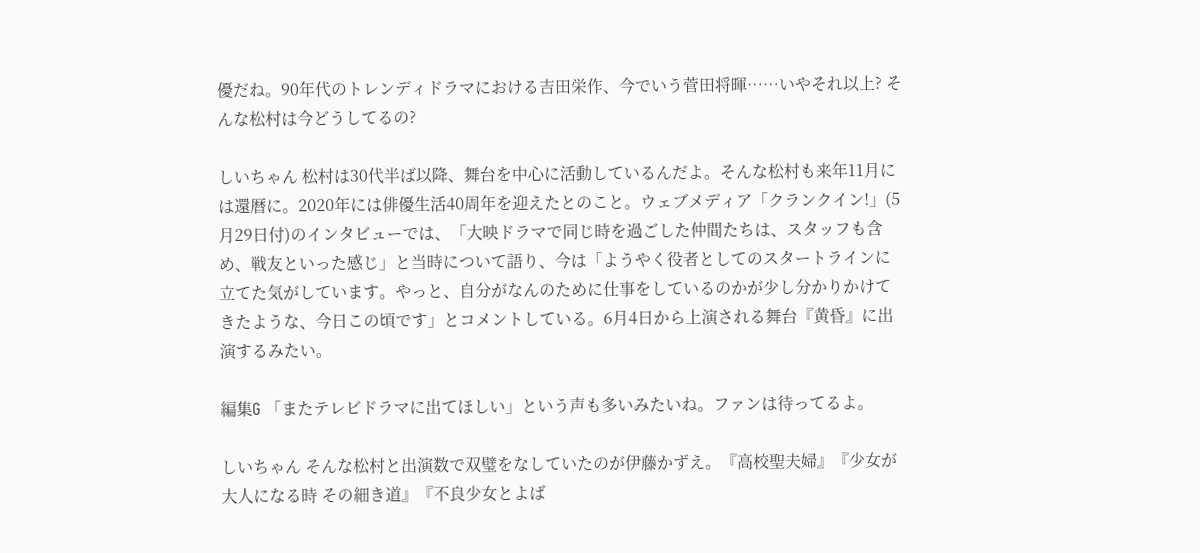優だね。90年代のトレンディドラマにおける吉田栄作、今でいう菅田将暉⋯⋯いやそれ以上? そんな松村は今どうしてるの?

しいちゃん 松村は30代半ば以降、舞台を中心に活動しているんだよ。そんな松村も来年11月には還暦に。2020年には俳優生活40周年を迎えたとのこと。ウェブメディア「クランクイン!」(5月29日付)のインタビューでは、「大映ドラマで同じ時を過ごした仲間たちは、スタッフも含め、戦友といった感じ」と当時について語り、今は「ようやく役者としてのスタートラインに立てた気がしています。やっと、自分がなんのために仕事をしているのかが少し分かりかけてきたような、今日この頃です」とコメントしている。6月4日から上演される舞台『黄昏』に出演するみたい。

編集G 「またテレビドラマに出てほしい」という声も多いみたいね。ファンは待ってるよ。

しいちゃん そんな松村と出演数で双璧をなしていたのが伊藤かずえ。『高校聖夫婦』『少女が大人になる時 その細き道』『不良少女とよば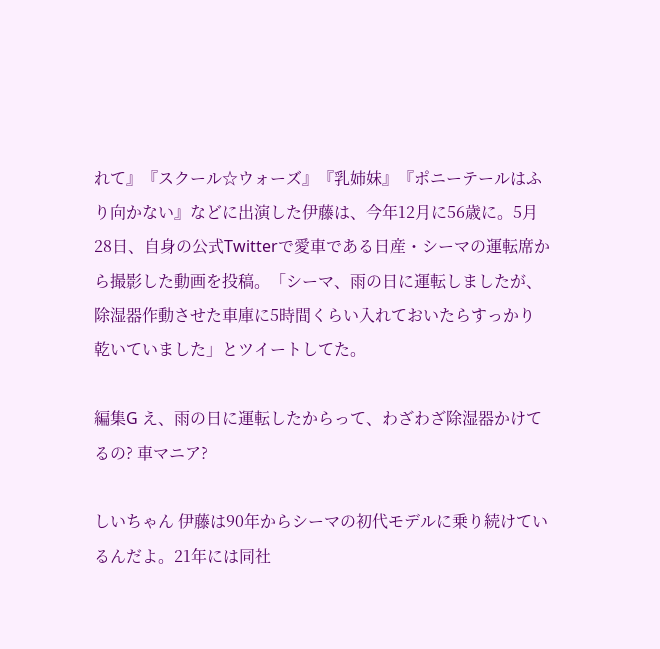れて』『スクール☆ウォーズ』『乳姉妹』『ポニーテールはふり向かない』などに出演した伊藤は、今年12月に56歳に。5月28日、自身の公式Twitterで愛車である日産・シーマの運転席から撮影した動画を投稿。「シーマ、雨の日に運転しましたが、除湿器作動させた車庫に5時間くらい入れておいたらすっかり乾いていました」とツイートしてた。

編集G え、雨の日に運転したからって、わざわざ除湿器かけてるの? 車マニア?

しいちゃん 伊藤は90年からシーマの初代モデルに乗り続けているんだよ。21年には同社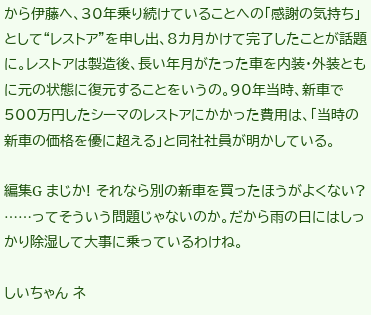から伊藤へ、30年乗り続けていることへの「感謝の気持ち」として“レストア”を申し出、8カ月かけて完了したことが話題に。レストアは製造後、長い年月がたった車を内装・外装ともに元の状態に復元することをいうの。90年当時、新車で500万円したシーマのレストアにかかった費用は、「当時の新車の価格を優に超える」と同社社員が明かしている。

編集G まじか! それなら別の新車を買ったほうがよくない? ⋯⋯ってそういう問題じゃないのか。だから雨の日にはしっかり除湿して大事に乗っているわけね。

しいちゃん ネ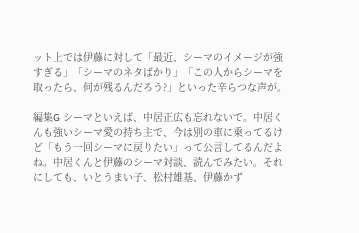ット上では伊藤に対して「最近、シーマのイメージが強すぎる」「シーマのネタばかり」「この人からシーマを取ったら、何が残るんだろう?」といった辛らつな声が。

編集G シーマといえば、中居正広も忘れないで。中居くんも強いシーマ愛の持ち主で、今は別の車に乗ってるけど「もう一回シーマに戻りたい」って公言してるんだよね。中居くんと伊藤のシーマ対談、読んでみたい。それにしても、いとうまい子、松村雄基、伊藤かず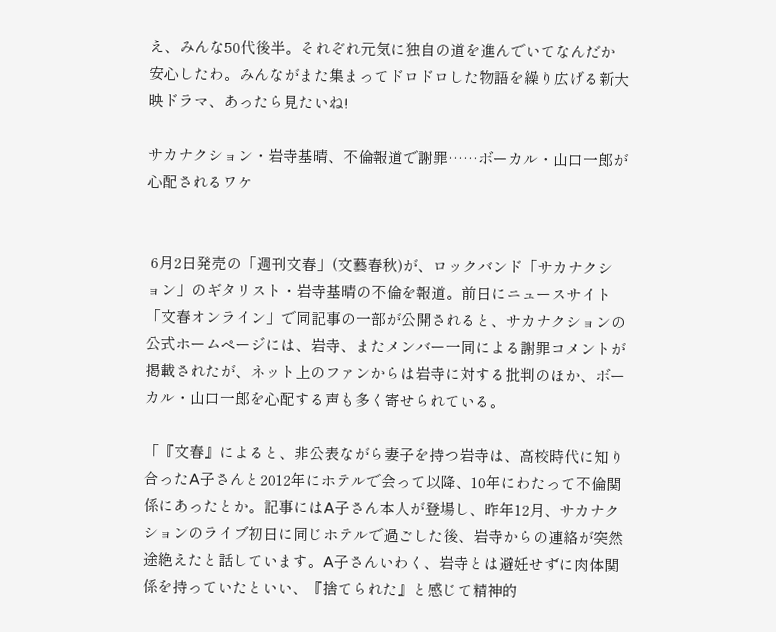え、みんな50代後半。それぞれ元気に独自の道を進んでいてなんだか安心したわ。みんながまた集まってドロドロした物語を繰り広げる新大映ドラマ、あったら見たいね!

サカナクション・岩寺基晴、不倫報道で謝罪……ボーカル・山口一郎が心配されるワケ


 6月2日発売の「週刊文春」(文藝春秋)が、ロックバンド「サカナクション」のギタリスト・岩寺基晴の不倫を報道。前日にニュースサイト「文春オンライン」で同記事の一部が公開されると、サカナクションの公式ホームページには、岩寺、またメンバー一同による謝罪コメントが掲載されたが、ネット上のファンからは岩寺に対する批判のほか、ボーカル・山口一郎を心配する声も多く寄せられている。

「『文春』によると、非公表ながら妻子を持つ岩寺は、高校時代に知り合ったA子さんと2012年にホテルで会って以降、10年にわたって不倫関係にあったとか。記事にはA子さん本人が登場し、昨年12月、サカナクションのライブ初日に同じホテルで過ごした後、岩寺からの連絡が突然途絶えたと話しています。A子さんいわく、岩寺とは避妊せずに肉体関係を持っていたといい、『捨てられた』と感じて精神的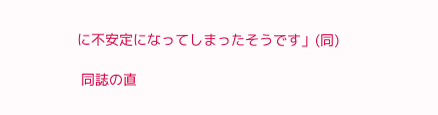に不安定になってしまったそうです」(同)

 同誌の直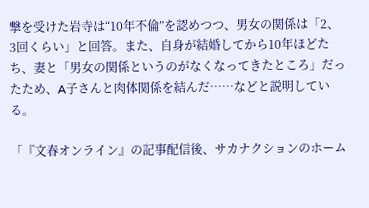撃を受けた岩寺は“10年不倫”を認めつつ、男女の関係は「2、3回くらい」と回答。また、自身が結婚してから10年ほどたち、妻と「男女の関係というのがなくなってきたところ」だったため、A子さんと肉体関係を結んだ……などと説明している。

「『文春オンライン』の記事配信後、サカナクションのホーム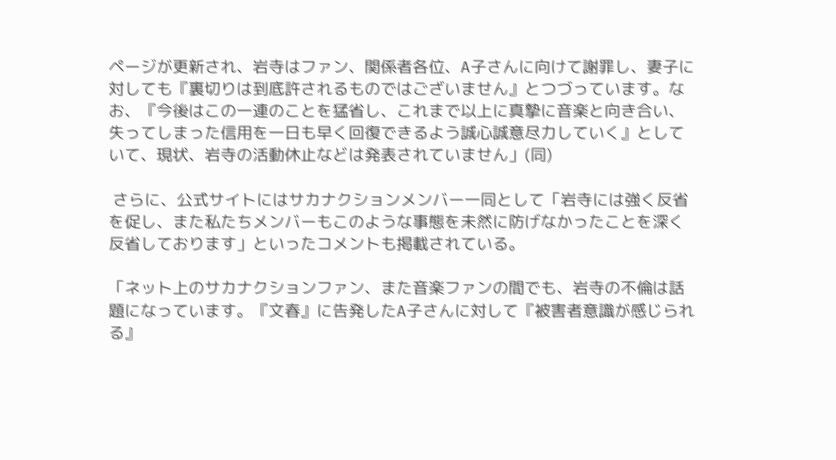ページが更新され、岩寺はファン、関係者各位、A子さんに向けて謝罪し、妻子に対しても『裏切りは到底許されるものではございません』とつづっています。なお、『今後はこの一連のことを猛省し、これまで以上に真摯に音楽と向き合い、失ってしまった信用を一日も早く回復できるよう誠心誠意尽力していく』としていて、現状、岩寺の活動休止などは発表されていません」(同)

 さらに、公式サイトにはサカナクションメンバー一同として「岩寺には強く反省を促し、また私たちメンバーもこのような事態を未然に防げなかったことを深く反省しております」といったコメントも掲載されている。

「ネット上のサカナクションファン、また音楽ファンの間でも、岩寺の不倫は話題になっています。『文春』に告発したA子さんに対して『被害者意識が感じられる』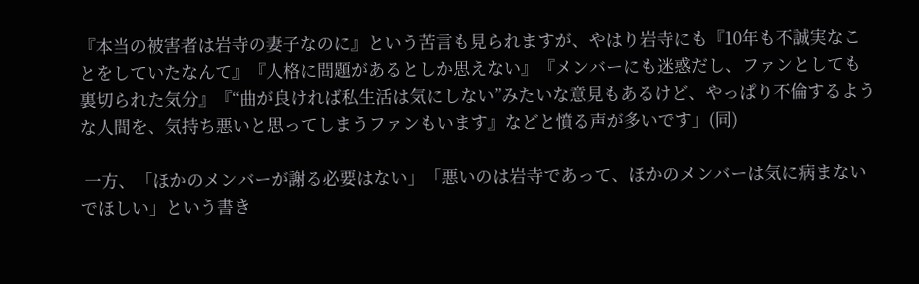『本当の被害者は岩寺の妻子なのに』という苦言も見られますが、やはり岩寺にも『10年も不誠実なことをしていたなんて』『人格に問題があるとしか思えない』『メンバーにも迷惑だし、ファンとしても裏切られた気分』『“曲が良ければ私生活は気にしない”みたいな意見もあるけど、やっぱり不倫するような人間を、気持ち悪いと思ってしまうファンもいます』などと憤る声が多いです」(同)

 一方、「ほかのメンバーが謝る必要はない」「悪いのは岩寺であって、ほかのメンバーは気に病まないでほしい」という書き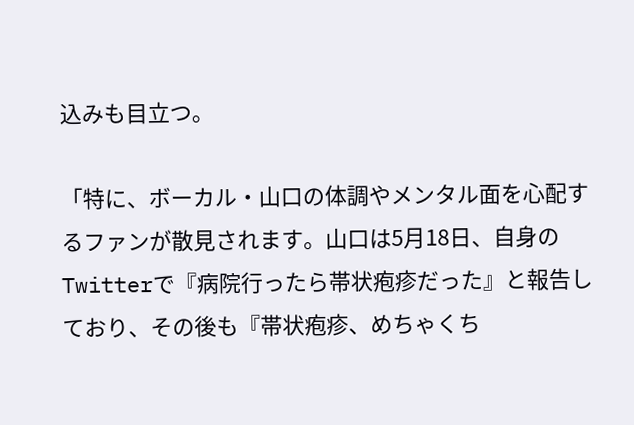込みも目立つ。

「特に、ボーカル・山口の体調やメンタル面を心配するファンが散見されます。山口は5月18日、自身のTwitterで『病院行ったら帯状疱疹だった』と報告しており、その後も『帯状疱疹、めちゃくち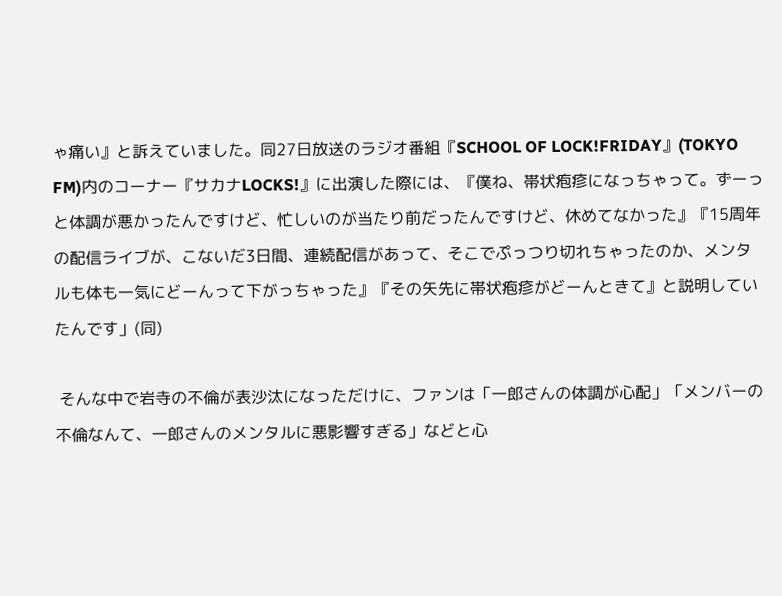ゃ痛い』と訴えていました。同27日放送のラジオ番組『SCHOOL OF LOCK!FRIDAY』(TOKYO FM)内のコーナー『サカナLOCKS!』に出演した際には、『僕ね、帯状疱疹になっちゃって。ずーっと体調が悪かったんですけど、忙しいのが当たり前だったんですけど、休めてなかった』『15周年の配信ライブが、こないだ3日間、連続配信があって、そこでぷっつり切れちゃったのか、メンタルも体も一気にどーんって下がっちゃった』『その矢先に帯状疱疹がどーんときて』と説明していたんです」(同)

 そんな中で岩寺の不倫が表沙汰になっただけに、ファンは「一郎さんの体調が心配」「メンバーの不倫なんて、一郎さんのメンタルに悪影響すぎる」などと心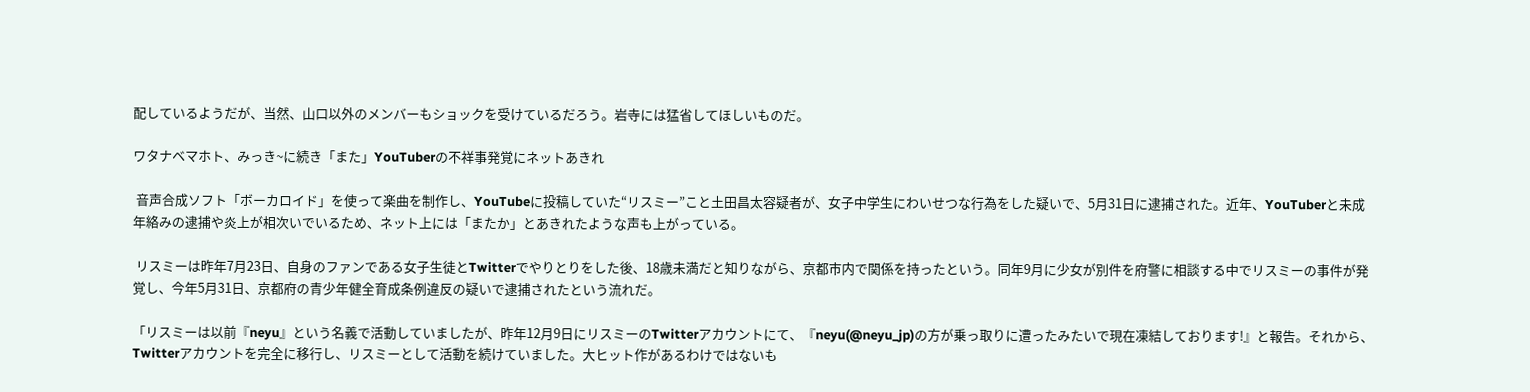配しているようだが、当然、山口以外のメンバーもショックを受けているだろう。岩寺には猛省してほしいものだ。

ワタナベマホト、みっき~に続き「また」YouTuberの不祥事発覚にネットあきれ

 音声合成ソフト「ボーカロイド」を使って楽曲を制作し、YouTubeに投稿していた“リスミー”こと土田昌太容疑者が、女子中学生にわいせつな行為をした疑いで、5月31日に逮捕された。近年、YouTuberと未成年絡みの逮捕や炎上が相次いでいるため、ネット上には「またか」とあきれたような声も上がっている。

 リスミーは昨年7月23日、自身のファンである女子生徒とTwitterでやりとりをした後、18歳未満だと知りながら、京都市内で関係を持ったという。同年9月に少女が別件を府警に相談する中でリスミーの事件が発覚し、今年5月31日、京都府の青少年健全育成条例違反の疑いで逮捕されたという流れだ。

「リスミーは以前『neyu』という名義で活動していましたが、昨年12月9日にリスミーのTwitterアカウントにて、『neyu(@neyu_jp)の方が乗っ取りに遭ったみたいで現在凍結しております!』と報告。それから、Twitterアカウントを完全に移行し、リスミーとして活動を続けていました。大ヒット作があるわけではないも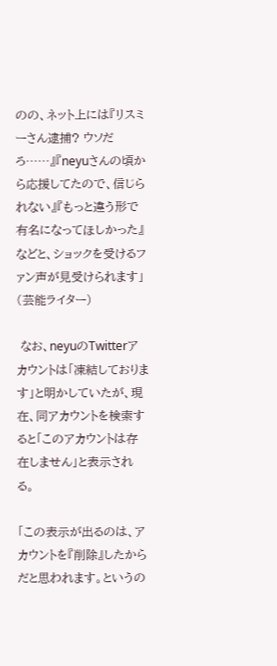のの、ネット上には『リスミーさん逮捕? ウソだろ……』『neyuさんの頃から応援してたので、信じられない』『もっと違う形で有名になってほしかった』などと、ショックを受けるファン声が見受けられます」(芸能ライター)

 なお、neyuのTwitterアカウントは「凍結しております」と明かしていたが、現在、同アカウントを検索すると「このアカウントは存在しません」と表示される。

「この表示が出るのは、アカウントを『削除』したからだと思われます。というの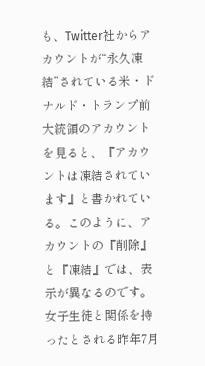も、Twitter社からアカウントが“永久凍結”されている米・ドナルド・トランプ前大統領のアカウントを見ると、『アカウントは凍結されています』と書かれている。このように、アカウントの『削除』と『凍結』では、表示が異なるのです。女子生徒と関係を持ったとされる昨年7月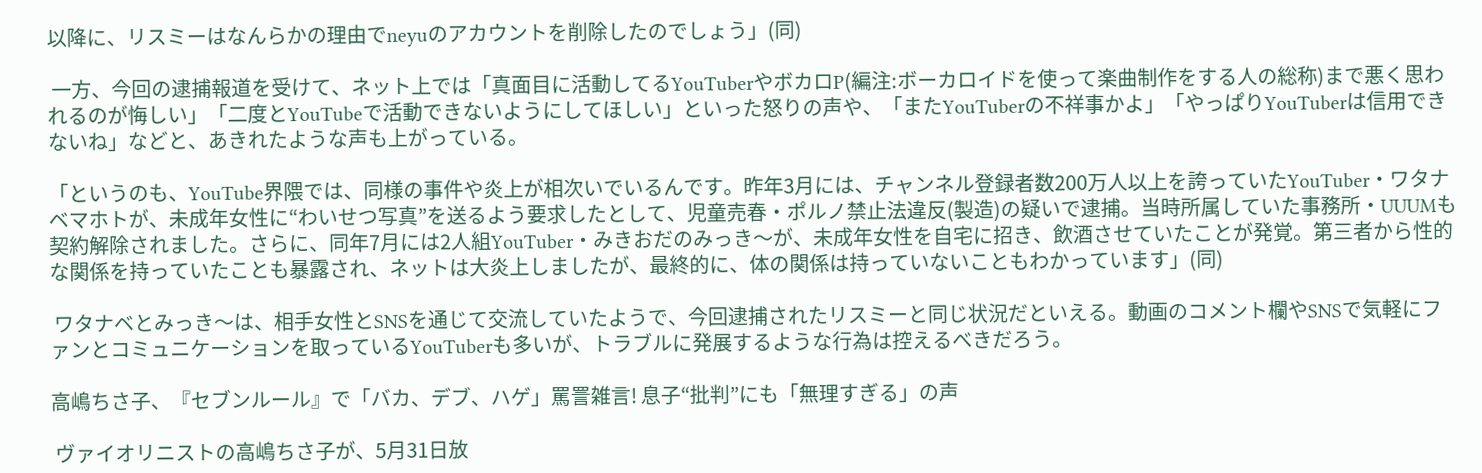以降に、リスミーはなんらかの理由でneyuのアカウントを削除したのでしょう」(同)

 一方、今回の逮捕報道を受けて、ネット上では「真面目に活動してるYouTuberやボカロP(編注:ボーカロイドを使って楽曲制作をする人の総称)まで悪く思われるのが悔しい」「二度とYouTubeで活動できないようにしてほしい」といった怒りの声や、「またYouTuberの不祥事かよ」「やっぱりYouTuberは信用できないね」などと、あきれたような声も上がっている。

「というのも、YouTube界隈では、同様の事件や炎上が相次いでいるんです。昨年3月には、チャンネル登録者数200万人以上を誇っていたYouTuber・ワタナベマホトが、未成年女性に“わいせつ写真”を送るよう要求したとして、児童売春・ポルノ禁止法違反(製造)の疑いで逮捕。当時所属していた事務所・UUUMも契約解除されました。さらに、同年7月には2人組YouTuber・みきおだのみっき〜が、未成年女性を自宅に招き、飲酒させていたことが発覚。第三者から性的な関係を持っていたことも暴露され、ネットは大炎上しましたが、最終的に、体の関係は持っていないこともわかっています」(同)

 ワタナベとみっき〜は、相手女性とSNSを通じて交流していたようで、今回逮捕されたリスミーと同じ状況だといえる。動画のコメント欄やSNSで気軽にファンとコミュニケーションを取っているYouTuberも多いが、トラブルに発展するような行為は控えるべきだろう。

高嶋ちさ子、『セブンルール』で「バカ、デブ、ハゲ」罵詈雑言! 息子“批判”にも「無理すぎる」の声

 ヴァイオリニストの高嶋ちさ子が、5月31日放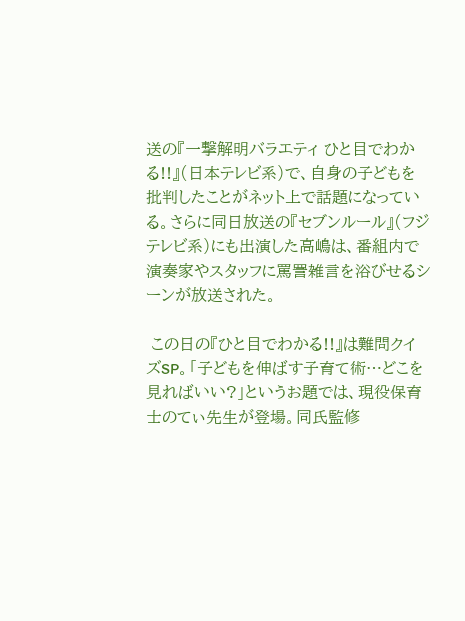送の『一撃解明バラエティ ひと目でわかる!!』(日本テレビ系)で、自身の子どもを批判したことがネット上で話題になっている。さらに同日放送の『セブンルール』(フジテレビ系)にも出演した高嶋は、番組内で演奏家やスタッフに罵詈雑言を浴びせるシーンが放送された。

 この日の『ひと目でわかる!!』は難問クイズSP。「子どもを伸ばす子育て術…どこを見ればいい?」というお題では、現役保育士のてぃ先生が登場。同氏監修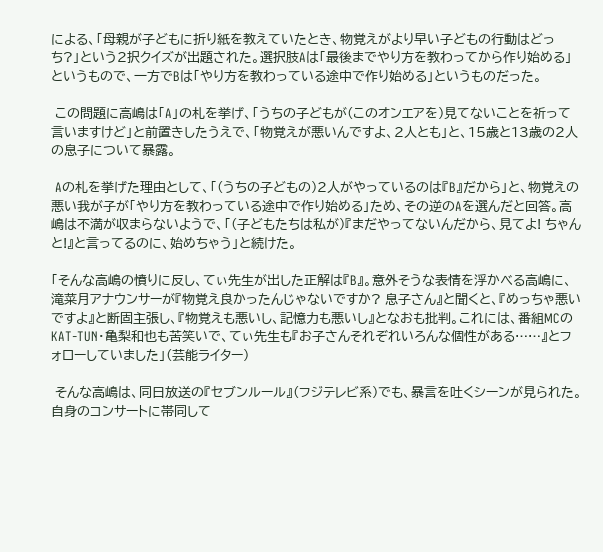による、「母親が子どもに折り紙を教えていたとき、物覚えがより早い子どもの行動はどっち?」という2択クイズが出題された。選択肢Aは「最後までやり方を教わってから作り始める」というもので、一方でBは「やり方を教わっている途中で作り始める」というものだった。

 この問題に高嶋は「A」の札を挙げ、「うちの子どもが(このオンエアを)見てないことを祈って言いますけど」と前置きしたうえで、「物覚えが悪いんですよ、2人とも」と、15歳と13歳の2人の息子について暴露。

 Aの札を挙げた理由として、「(うちの子どもの)2人がやっているのは『B』だから」と、物覚えの悪い我が子が「やり方を教わっている途中で作り始める」ため、その逆のAを選んだと回答。高嶋は不満が収まらないようで、「(子どもたちは私が)『まだやってないんだから、見てよ! ちゃんと!』と言ってるのに、始めちゃう」と続けた。

「そんな高嶋の憤りに反し、てぃ先生が出した正解は『B』。意外そうな表情を浮かべる高嶋に、滝菜月アナウンサーが『物覚え良かったんじゃないですか? 息子さん』と聞くと、『めっちゃ悪いですよ』と断固主張し、『物覚えも悪いし、記憶力も悪いし』となおも批判。これには、番組MCのKAT-TUN・亀梨和也も苦笑いで、てぃ先生も『お子さんそれぞれいろんな個性がある……』とフォローしていました」(芸能ライター)

 そんな高嶋は、同日放送の『セブンルール』(フジテレビ系)でも、暴言を吐くシーンが見られた。自身のコンサートに帯同して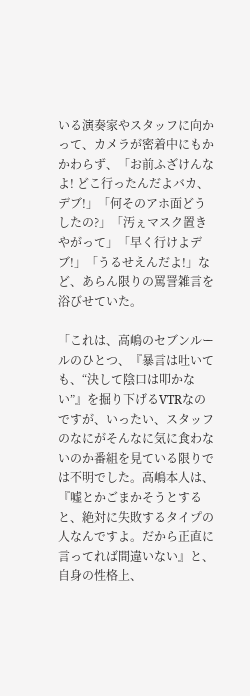いる演奏家やスタッフに向かって、カメラが密着中にもかかわらず、「お前ふざけんなよ! どこ行ったんだよバカ、デブ!」「何そのアホ面どうしたの?」「汚ぇマスク置きやがって」「早く行けよデブ!」「うるせえんだよ!」など、あらん限りの罵詈雑言を浴びせていた。

「これは、高嶋のセブンルールのひとつ、『暴言は吐いても、“決して陰口は叩かない”』を掘り下げるVTRなのですが、いったい、スタッフのなにがそんなに気に食わないのか番組を見ている限りでは不明でした。高嶋本人は、『嘘とかごまかそうとすると、絶対に失敗するタイプの人なんですよ。だから正直に言ってれば間違いない』と、自身の性格上、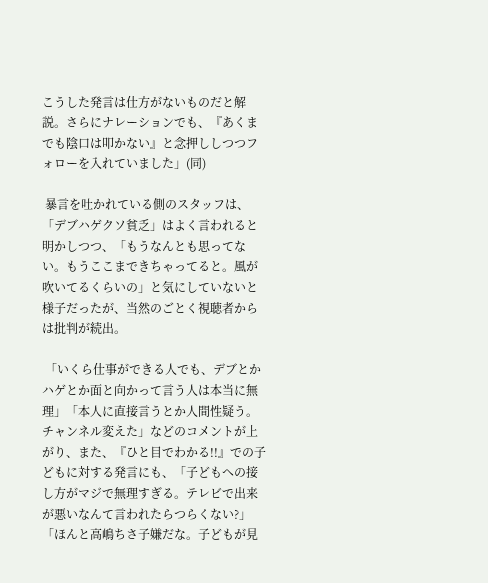こうした発言は仕方がないものだと解説。さらにナレーションでも、『あくまでも陰口は叩かない』と念押ししつつフォローを入れていました」(同)

 暴言を吐かれている側のスタッフは、「デブハゲクソ貧乏」はよく言われると明かしつつ、「もうなんとも思ってない。もうここまできちゃってると。風が吹いてるくらいの」と気にしていないと様子だったが、当然のごとく視聴者からは批判が続出。

 「いくら仕事ができる人でも、デブとかハゲとか面と向かって言う人は本当に無理」「本人に直接言うとか人間性疑う。チャンネル変えた」などのコメントが上がり、また、『ひと目でわかる!!』での子どもに対する発言にも、「子どもへの接し方がマジで無理すぎる。テレビで出来が悪いなんて言われたらつらくない?」「ほんと高嶋ちさ子嫌だな。子どもが見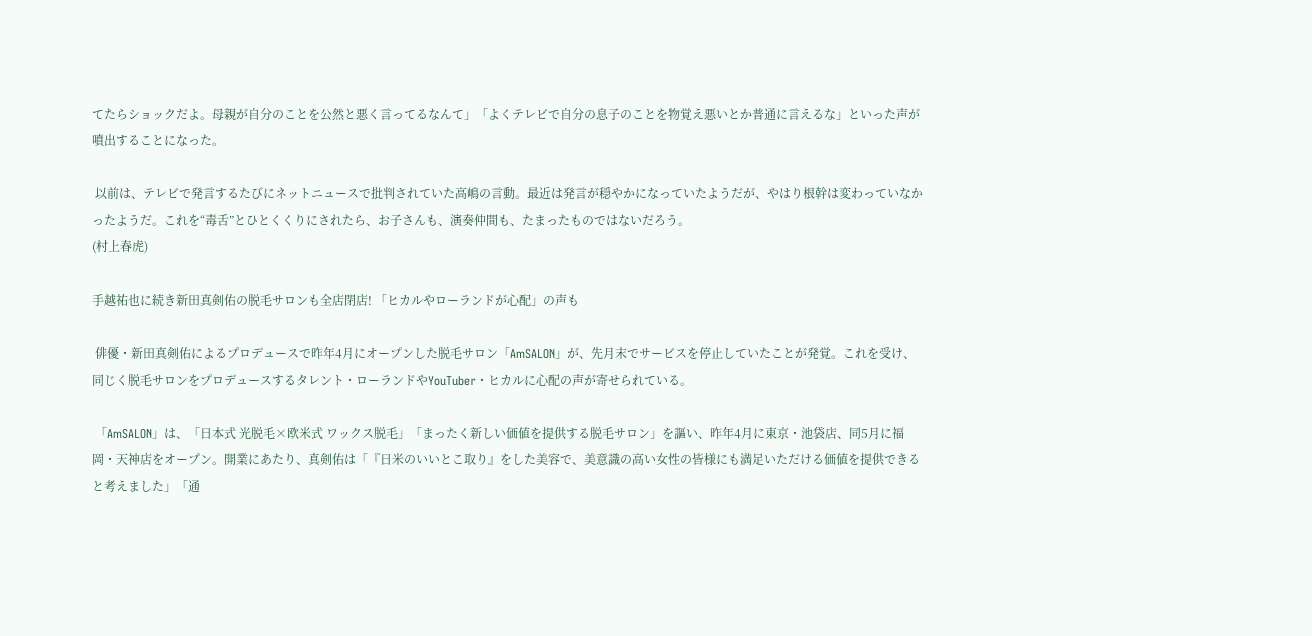てたらショックだよ。母親が自分のことを公然と悪く言ってるなんて」「よくテレビで自分の息子のことを物覚え悪いとか普通に言えるな」といった声が噴出することになった。

 以前は、テレビで発言するたびにネットニュースで批判されていた高嶋の言動。最近は発言が穏やかになっていたようだが、やはり根幹は変わっていなかったようだ。これを“毒舌”とひとくくりにされたら、お子さんも、演奏仲間も、たまったものではないだろう。
(村上春虎)

手越祐也に続き新田真剣佑の脱毛サロンも全店閉店! 「ヒカルやローランドが心配」の声も

 俳優・新田真剣佑によるプロデュースで昨年4月にオープンした脱毛サロン「AmSALON」が、先月末でサービスを停止していたことが発覚。これを受け、同じく脱毛サロンをプロデュースするタレント・ローランドやYouTuber・ヒカルに心配の声が寄せられている。

 「AmSALON」は、「日本式 光脱毛×欧米式 ワックス脱毛」「まったく新しい価値を提供する脱毛サロン」を謳い、昨年4月に東京・池袋店、同5月に福岡・天神店をオープン。開業にあたり、真剣佑は「『日米のいいとこ取り』をした美容で、美意識の高い女性の皆様にも満足いただける価値を提供できると考えました」「通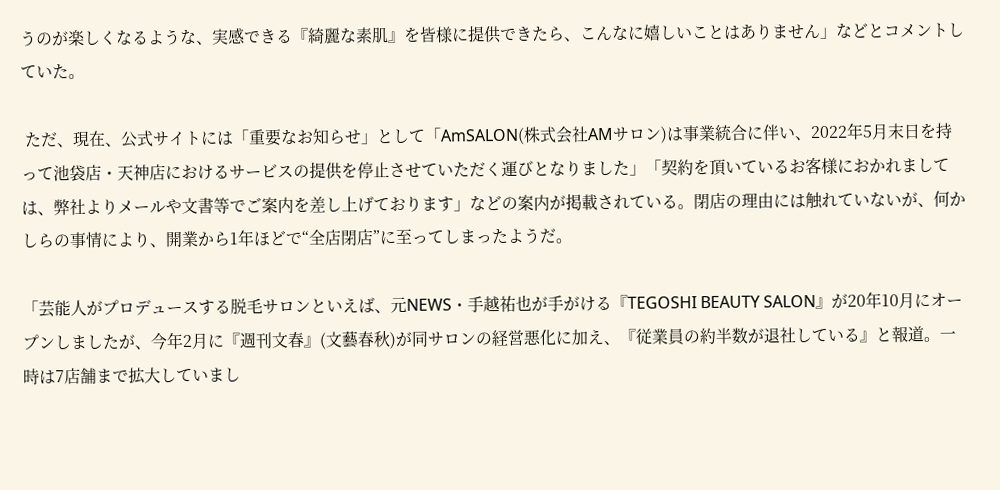うのが楽しくなるような、実感できる『綺麗な素肌』を皆様に提供できたら、こんなに嬉しいことはありません」などとコメントしていた。

 ただ、現在、公式サイトには「重要なお知らせ」として「AmSALON(株式会社AMサロン)は事業統合に伴い、2022年5月末日を持って池袋店・天神店におけるサービスの提供を停止させていただく運びとなりました」「契約を頂いているお客様におかれましては、弊社よりメールや文書等でご案内を差し上げております」などの案内が掲載されている。閉店の理由には触れていないが、何かしらの事情により、開業から1年ほどで“全店閉店”に至ってしまったようだ。

「芸能人がプロデュースする脱毛サロンといえば、元NEWS・手越祐也が手がける『TEGOSHI BEAUTY SALON』が20年10月にオープンしましたが、今年2月に『週刊文春』(文藝春秋)が同サロンの経営悪化に加え、『従業員の約半数が退社している』と報道。一時は7店舗まで拡大していまし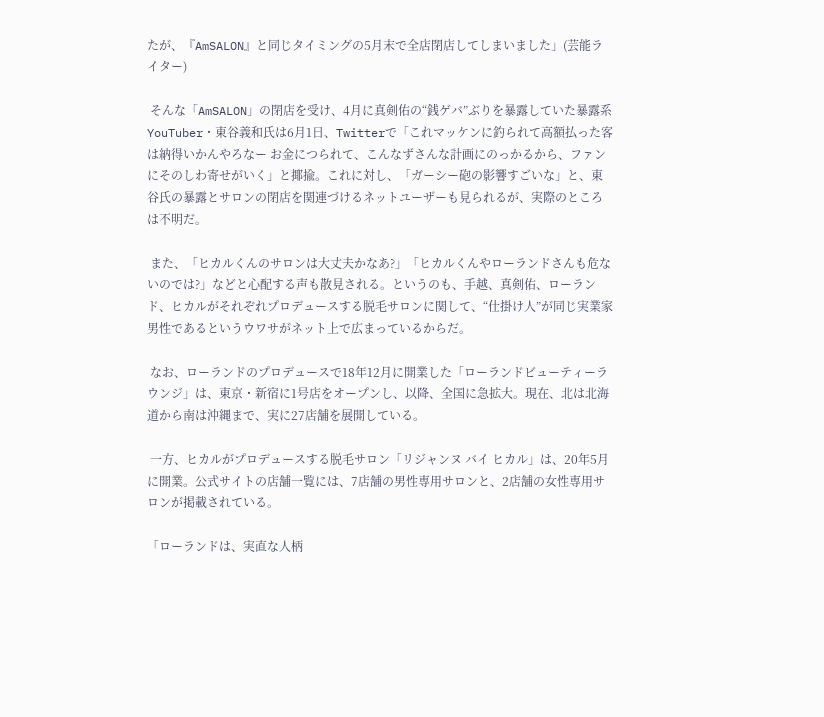たが、『AmSALON』と同じタイミングの5月末で全店閉店してしまいました」(芸能ライター)

 そんな「AmSALON」の閉店を受け、4月に真剣佑の“銭ゲバ”ぶりを暴露していた暴露系YouTuber・東谷義和氏は6月1日、Twitterで「これマッケンに釣られて高額払った客は納得いかんやろなー お金につられて、こんなずさんな計画にのっかるから、ファンにそのしわ寄せがいく」と揶揄。これに対し、「ガーシー砲の影響すごいな」と、東谷氏の暴露とサロンの閉店を関連づけるネットユーザーも見られるが、実際のところは不明だ。

 また、「ヒカルくんのサロンは大丈夫かなあ?」「ヒカルくんやローランドさんも危ないのでは?」などと心配する声も散見される。というのも、手越、真剣佑、ローランド、ヒカルがそれぞれプロデュースする脱毛サロンに関して、“仕掛け人”が同じ実業家男性であるというウワサがネット上で広まっているからだ。

 なお、ローランドのプロデュースで18年12月に開業した「ローランドビューティーラウンジ」は、東京・新宿に1号店をオープンし、以降、全国に急拡大。現在、北は北海道から南は沖縄まで、実に27店舗を展開している。

 一方、ヒカルがプロデュースする脱毛サロン「リジャンヌ バイ ヒカル」は、20年5月に開業。公式サイトの店舗一覧には、7店舗の男性専用サロンと、2店舗の女性専用サロンが掲載されている。

「ローランドは、実直な人柄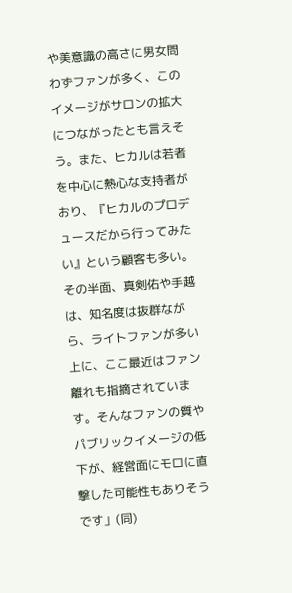や美意識の高さに男女問わずファンが多く、このイメージがサロンの拡大につながったとも言えそう。また、ヒカルは若者を中心に熱心な支持者がおり、『ヒカルのプロデュースだから行ってみたい』という顧客も多い。その半面、真剣佑や手越は、知名度は抜群ながら、ライトファンが多い上に、ここ最近はファン離れも指摘されています。そんなファンの質やパブリックイメージの低下が、経営面にモロに直撃した可能性もありそうです」(同)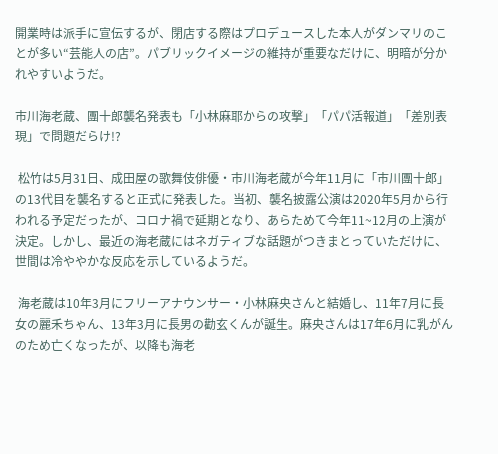開業時は派手に宣伝するが、閉店する際はプロデュースした本人がダンマリのことが多い“芸能人の店”。パブリックイメージの維持が重要なだけに、明暗が分かれやすいようだ。

市川海老蔵、團十郎襲名発表も「小林麻耶からの攻撃」「パパ活報道」「差別表現」で問題だらけ!?

 松竹は5月31日、成田屋の歌舞伎俳優・市川海老蔵が今年11月に「市川團十郎」の13代目を襲名すると正式に発表した。当初、襲名披露公演は2020年5月から行われる予定だったが、コロナ禍で延期となり、あらためて今年11~12月の上演が決定。しかし、最近の海老蔵にはネガティブな話題がつきまとっていただけに、世間は冷ややかな反応を示しているようだ。

 海老蔵は10年3月にフリーアナウンサー・小林麻央さんと結婚し、11年7月に長女の麗禾ちゃん、13年3月に長男の勸玄くんが誕生。麻央さんは17年6月に乳がんのため亡くなったが、以降も海老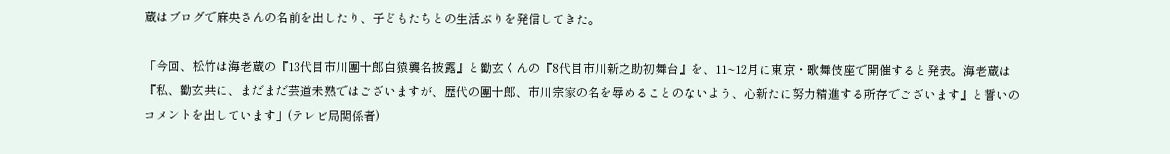蔵はブログで麻央さんの名前を出したり、子どもたちとの生活ぶりを発信してきた。

「今回、松竹は海老蔵の『13代目市川團十郎白猿襲名披露』と勸玄くんの『8代目市川新之助初舞台』を、11~12月に東京・歌舞伎座で開催すると発表。海老蔵は『私、勸玄共に、まだまだ芸道未熟ではございますが、歴代の團十郎、市川宗家の名を辱めることのないよう、心新たに努力精進する所存でございます』と誓いのコメントを出しています」(テレビ局関係者)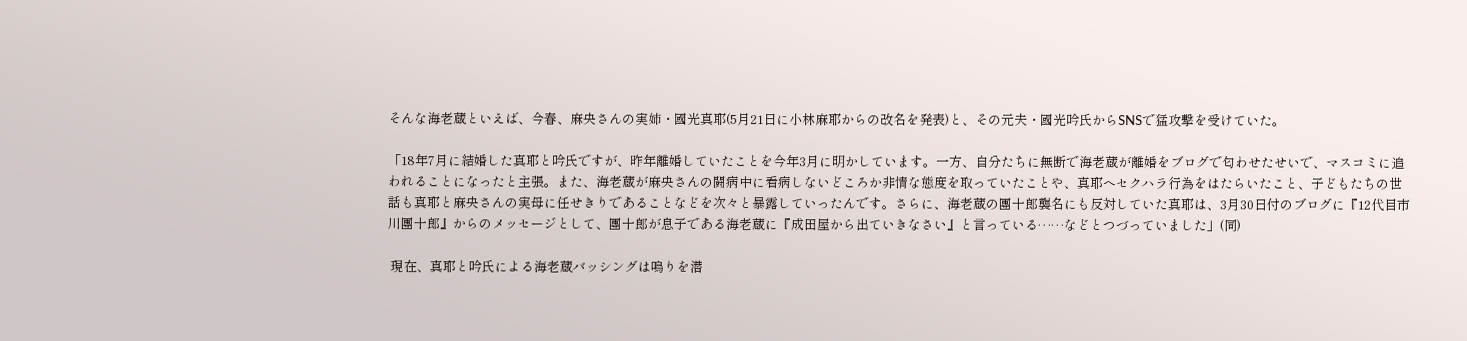そんな海老蔵といえば、今春、麻央さんの実姉・國光真耶(5月21日に小林麻耶からの改名を発表)と、その元夫・國光吟氏からSNSで猛攻撃を受けていた。

「18年7月に結婚した真耶と吟氏ですが、昨年離婚していたことを今年3月に明かしています。一方、自分たちに無断で海老蔵が離婚をブログで匂わせたせいで、マスコミに追われることになったと主張。また、海老蔵が麻央さんの闘病中に看病しないどころか非情な態度を取っていたことや、真耶へセクハラ行為をはたらいたこと、子どもたちの世話も真耶と麻央さんの実母に任せきりであることなどを次々と暴露していったんです。さらに、海老蔵の團十郎襲名にも反対していた真耶は、3月30日付のブログに『12代目市川團十郎』からのメッセージとして、團十郎が息子である海老蔵に『成田屋から出ていきなさい』と言っている……などとつづっていました」(同)

 現在、真耶と吟氏による海老蔵バッシングは鳴りを潜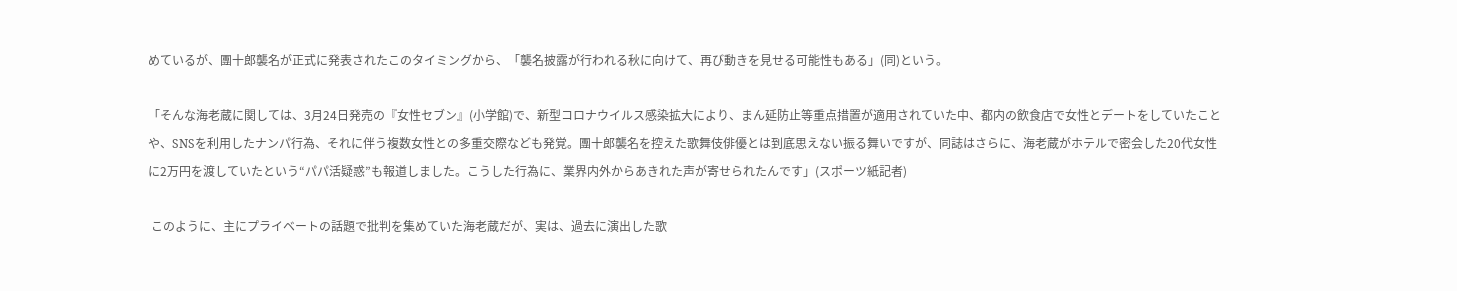めているが、團十郎襲名が正式に発表されたこのタイミングから、「襲名披露が行われる秋に向けて、再び動きを見せる可能性もある」(同)という。

「そんな海老蔵に関しては、3月24日発売の『女性セブン』(小学館)で、新型コロナウイルス感染拡大により、まん延防止等重点措置が適用されていた中、都内の飲食店で女性とデートをしていたことや、SNSを利用したナンパ行為、それに伴う複数女性との多重交際なども発覚。團十郎襲名を控えた歌舞伎俳優とは到底思えない振る舞いですが、同誌はさらに、海老蔵がホテルで密会した20代女性に2万円を渡していたという“パパ活疑惑”も報道しました。こうした行為に、業界内外からあきれた声が寄せられたんです」(スポーツ紙記者)

 このように、主にプライベートの話題で批判を集めていた海老蔵だが、実は、過去に演出した歌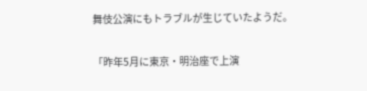舞伎公演にもトラブルが生じていたようだ。

「昨年5月に東京・明治座で上演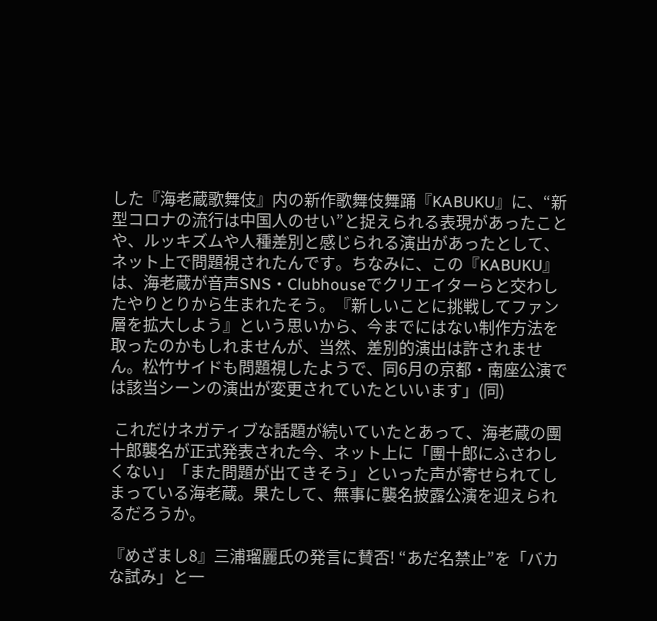した『海老蔵歌舞伎』内の新作歌舞伎舞踊『KABUKU』に、“新型コロナの流行は中国人のせい”と捉えられる表現があったことや、ルッキズムや人種差別と感じられる演出があったとして、ネット上で問題視されたんです。ちなみに、この『KABUKU』は、海老蔵が音声SNS・Clubhouseでクリエイターらと交わしたやりとりから生まれたそう。『新しいことに挑戦してファン層を拡大しよう』という思いから、今までにはない制作方法を取ったのかもしれませんが、当然、差別的演出は許されません。松竹サイドも問題視したようで、同6月の京都・南座公演では該当シーンの演出が変更されていたといいます」(同)

 これだけネガティブな話題が続いていたとあって、海老蔵の團十郎襲名が正式発表された今、ネット上に「團十郎にふさわしくない」「また問題が出てきそう」といった声が寄せられてしまっている海老蔵。果たして、無事に襲名披露公演を迎えられるだろうか。

『めざまし8』三浦瑠麗氏の発言に賛否! “あだ名禁止”を「バカな試み」と一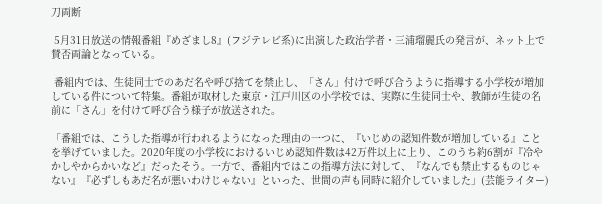刀両断

 5月31日放送の情報番組『めざまし8』(フジテレビ系)に出演した政治学者・三浦瑠麗氏の発言が、ネット上で賛否両論となっている。

 番組内では、生徒同士でのあだ名や呼び捨てを禁止し、「さん」付けで呼び合うように指導する小学校が増加している件について特集。番組が取材した東京・江戸川区の小学校では、実際に生徒同士や、教師が生徒の名前に「さん」を付けて呼び合う様子が放送された。

「番組では、こうした指導が行われるようになった理由の一つに、『いじめの認知件数が増加している』ことを挙げていました。2020年度の小学校におけるいじめ認知件数は42万件以上に上り、このうち約6割が『冷やかしやからかいなど』だったそう。一方で、番組内ではこの指導方法に対して、『なんでも禁止するものじゃない』『必ずしもあだ名が悪いわけじゃない』といった、世間の声も同時に紹介していました」(芸能ライター)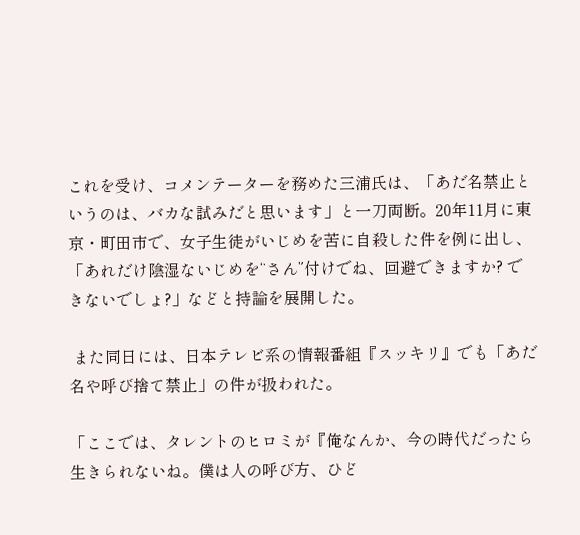これを受け、コメンテーターを務めた三浦氏は、「あだ名禁止というのは、バカな試みだと思います」と一刀両断。20年11月に東京・町田市で、女子生徒がいじめを苦に自殺した件を例に出し、「あれだけ陰湿ないじめを“さん”付けでね、回避できますか? できないでしょ?」などと持論を展開した。

 また同日には、日本テレビ系の情報番組『スッキリ』でも「あだ名や呼び捨て禁止」の件が扱われた。

「ここでは、タレントのヒロミが『俺なんか、今の時代だったら生きられないね。僕は人の呼び方、ひど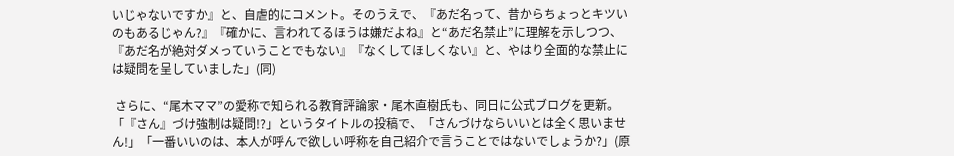いじゃないですか』と、自虐的にコメント。そのうえで、『あだ名って、昔からちょっとキツいのもあるじゃん?』『確かに、言われてるほうは嫌だよね』と“あだ名禁止”に理解を示しつつ、『あだ名が絶対ダメっていうことでもない』『なくしてほしくない』と、やはり全面的な禁止には疑問を呈していました」(同)

 さらに、“尾木ママ”の愛称で知られる教育評論家・尾木直樹氏も、同日に公式ブログを更新。「『さん』づけ強制は疑問!?」というタイトルの投稿で、「さんづけならいいとは全く思いません!」「一番いいのは、本人が呼んで欲しい呼称を自己紹介で言うことではないでしょうか?」(原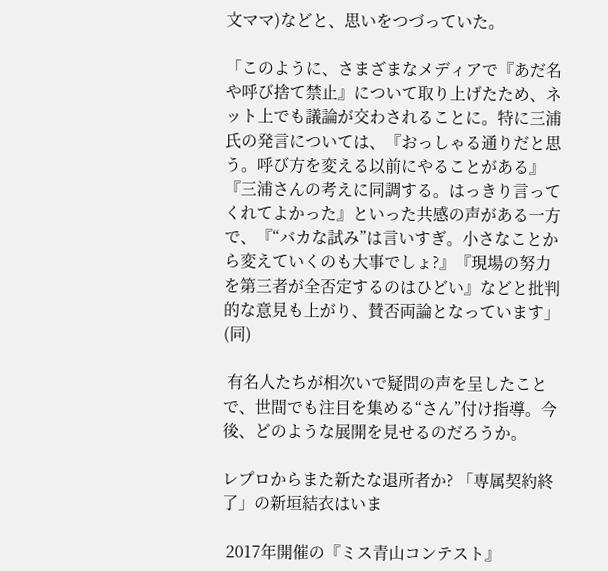文ママ)などと、思いをつづっていた。

「このように、さまざまなメディアで『あだ名や呼び捨て禁止』について取り上げたため、ネット上でも議論が交わされることに。特に三浦氏の発言については、『おっしゃる通りだと思う。呼び方を変える以前にやることがある』『三浦さんの考えに同調する。はっきり言ってくれてよかった』といった共感の声がある一方で、『“バカな試み”は言いすぎ。小さなことから変えていくのも大事でしょ?』『現場の努力を第三者が全否定するのはひどい』などと批判的な意見も上がり、賛否両論となっています」(同)

 有名人たちが相次いで疑問の声を呈したことで、世間でも注目を集める“さん”付け指導。今後、どのような展開を見せるのだろうか。

レプロからまた新たな退所者か? 「専属契約終了」の新垣結衣はいま

 2017年開催の『ミス青山コンテスト』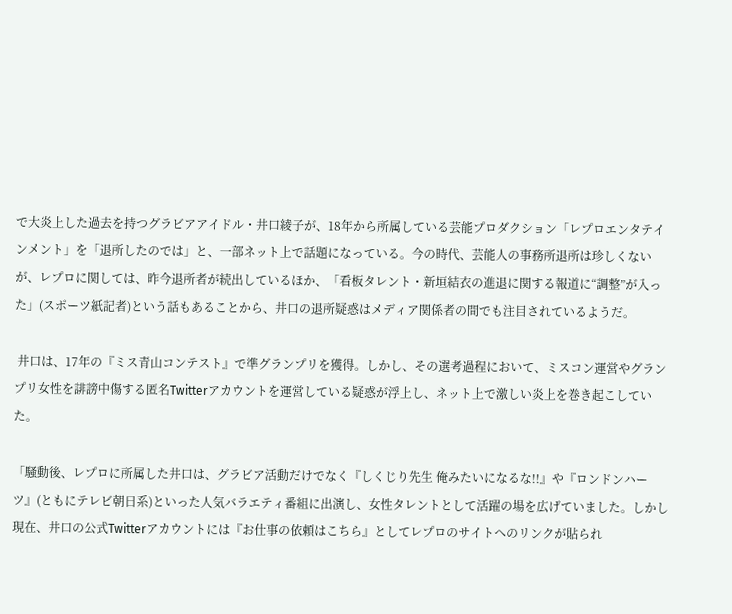で大炎上した過去を持つグラビアアイドル・井口綾子が、18年から所属している芸能プロダクション「レプロエンタテインメント」を「退所したのでは」と、一部ネット上で話題になっている。今の時代、芸能人の事務所退所は珍しくないが、レプロに関しては、昨今退所者が続出しているほか、「看板タレント・新垣結衣の進退に関する報道に“調整”が入った」(スポーツ紙記者)という話もあることから、井口の退所疑惑はメディア関係者の間でも注目されているようだ。

 井口は、17年の『ミス青山コンテスト』で準グランプリを獲得。しかし、その選考過程において、ミスコン運営やグランプリ女性を誹謗中傷する匿名Twitterアカウントを運営している疑惑が浮上し、ネット上で激しい炎上を巻き起こしていた。

「騒動後、レプロに所属した井口は、グラビア活動だけでなく『しくじり先生 俺みたいになるな!!』や『ロンドンハーツ』(ともにテレビ朝日系)といった人気バラエティ番組に出演し、女性タレントとして活躍の場を広げていました。しかし現在、井口の公式Twitterアカウントには『お仕事の依頼はこちら』としてレプロのサイトへのリンクが貼られ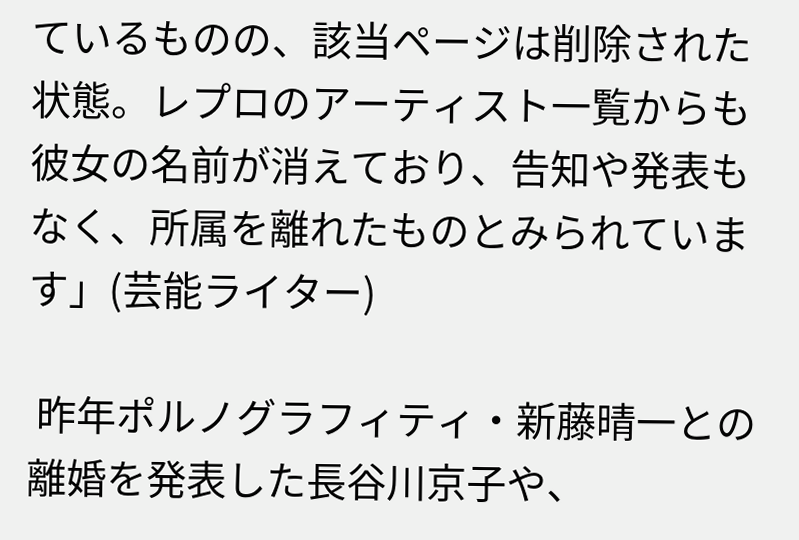ているものの、該当ページは削除された状態。レプロのアーティスト一覧からも彼女の名前が消えており、告知や発表もなく、所属を離れたものとみられています」(芸能ライター)

 昨年ポルノグラフィティ・新藤晴一との離婚を発表した長谷川京子や、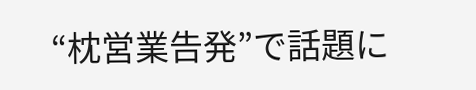“枕営業告発”で話題に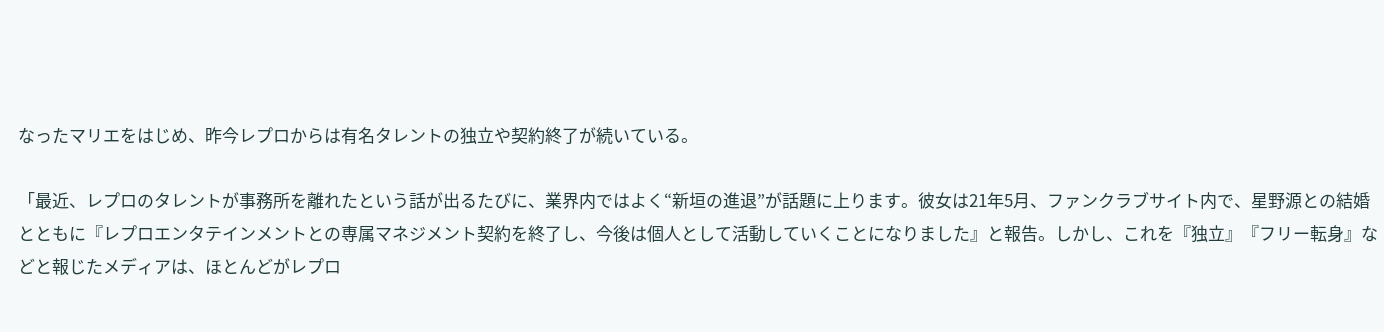なったマリエをはじめ、昨今レプロからは有名タレントの独立や契約終了が続いている。

「最近、レプロのタレントが事務所を離れたという話が出るたびに、業界内ではよく“新垣の進退”が話題に上ります。彼女は21年5月、ファンクラブサイト内で、星野源との結婚とともに『レプロエンタテインメントとの専属マネジメント契約を終了し、今後は個人として活動していくことになりました』と報告。しかし、これを『独立』『フリー転身』などと報じたメディアは、ほとんどがレプロ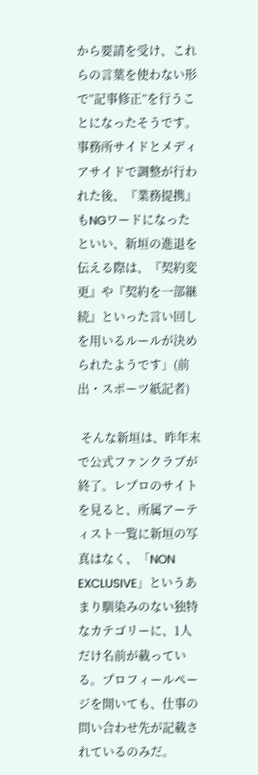から要請を受け、これらの言葉を使わない形で“記事修正”を行うことになったそうです。事務所サイドとメディアサイドで調整が行われた後、『業務提携』もNGワードになったといい、新垣の進退を伝える際は、『契約変更』や『契約を一部継続』といった言い回しを用いるルールが決められたようです」(前出・スポーツ紙記者)

 そんな新垣は、昨年末で公式ファンクラブが終了。レプロのサイトを見ると、所属アーティスト一覧に新垣の写真はなく、「NON EXCLUSIVE」というあまり馴染みのない独特なカテゴリーに、1人だけ名前が載っている。プロフィールページを開いても、仕事の問い合わせ先が記載されているのみだ。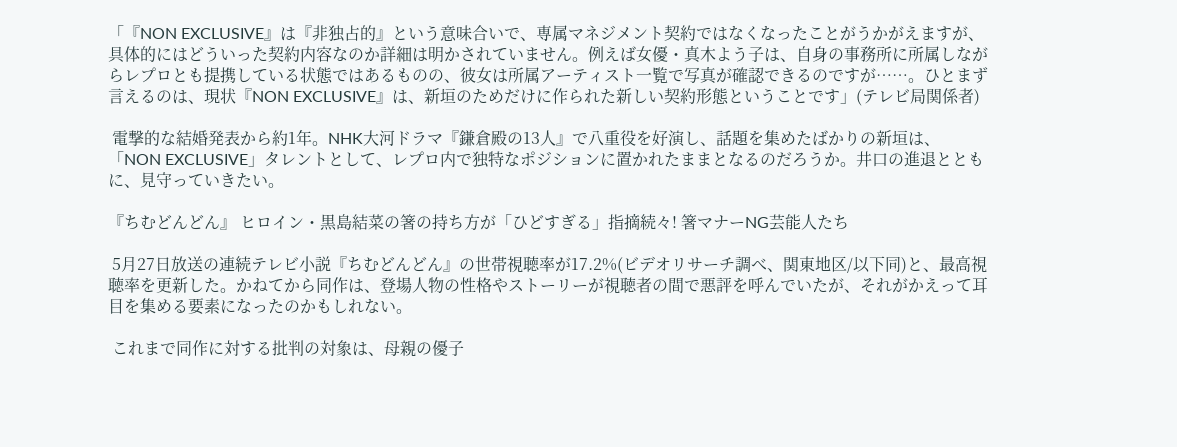「『NON EXCLUSIVE』は『非独占的』という意味合いで、専属マネジメント契約ではなくなったことがうかがえますが、具体的にはどういった契約内容なのか詳細は明かされていません。例えば女優・真木よう子は、自身の事務所に所属しながらレプロとも提携している状態ではあるものの、彼女は所属アーティスト一覧で写真が確認できるのですが……。ひとまず言えるのは、現状『NON EXCLUSIVE』は、新垣のためだけに作られた新しい契約形態ということです」(テレビ局関係者)

 電撃的な結婚発表から約1年。NHK大河ドラマ『鎌倉殿の13人』で八重役を好演し、話題を集めたばかりの新垣は、「NON EXCLUSIVE」タレントとして、レプロ内で独特なポジションに置かれたままとなるのだろうか。井口の進退とともに、見守っていきたい。

『ちむどんどん』 ヒロイン・黒島結菜の箸の持ち方が「ひどすぎる」指摘続々! 箸マナーNG芸能人たち

 5月27日放送の連続テレビ小説『ちむどんどん』の世帯視聴率が17.2%(ビデオリサーチ調べ、関東地区/以下同)と、最高視聴率を更新した。かねてから同作は、登場人物の性格やストーリーが視聴者の間で悪評を呼んでいたが、それがかえって耳目を集める要素になったのかもしれない。

 これまで同作に対する批判の対象は、母親の優子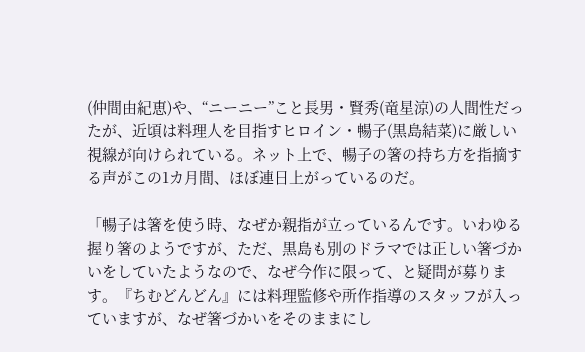(仲間由紀恵)や、“ニーニー”こと長男・賢秀(竜星涼)の人間性だったが、近頃は料理人を目指すヒロイン・暢子(黒島結菜)に厳しい視線が向けられている。ネット上で、暢子の箸の持ち方を指摘する声がこの1カ月間、ほぼ連日上がっているのだ。

「暢子は箸を使う時、なぜか親指が立っているんです。いわゆる握り箸のようですが、ただ、黒島も別のドラマでは正しい箸づかいをしていたようなので、なぜ今作に限って、と疑問が募ります。『ちむどんどん』には料理監修や所作指導のスタッフが入っていますが、なぜ箸づかいをそのままにし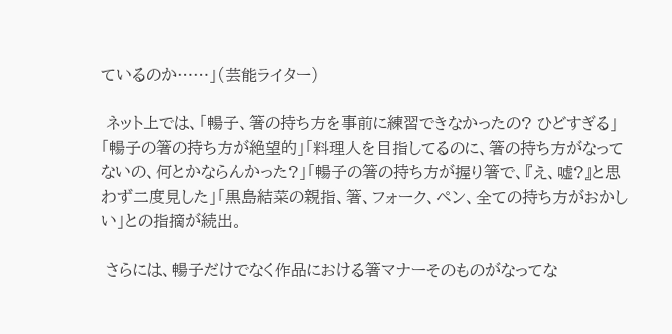ているのか……」(芸能ライター)

 ネット上では、「暢子、箸の持ち方を事前に練習できなかったの? ひどすぎる」「暢子の箸の持ち方が絶望的」「料理人を目指してるのに、箸の持ち方がなってないの、何とかならんかった?」「暢子の箸の持ち方が握り箸で、『え、嘘?』と思わず二度見した」「黒島結菜の親指、箸、フォーク、ペン、全ての持ち方がおかしい」との指摘が続出。

 さらには、暢子だけでなく作品における箸マナーそのものがなってな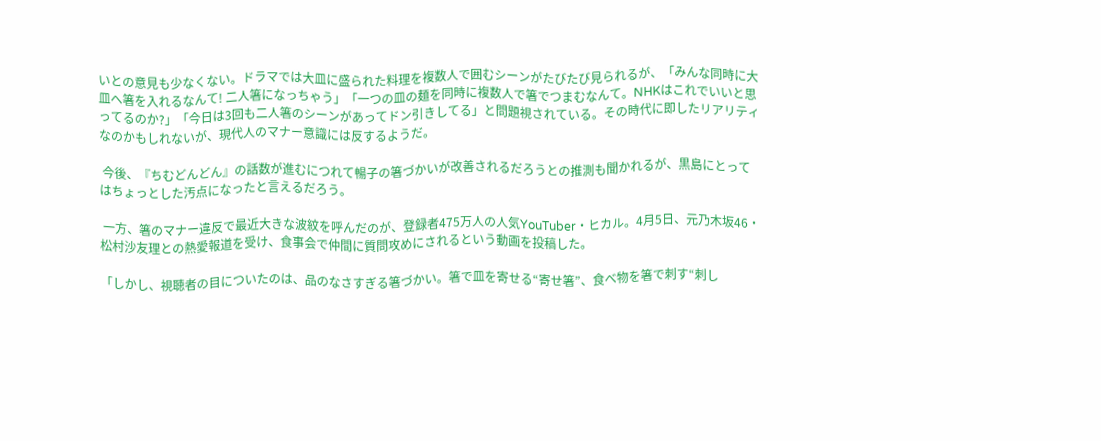いとの意見も少なくない。ドラマでは大皿に盛られた料理を複数人で囲むシーンがたびたび見られるが、「みんな同時に大皿へ箸を入れるなんて! 二人箸になっちゃう」「一つの皿の麺を同時に複数人で箸でつまむなんて。NHKはこれでいいと思ってるのか?」「今日は3回も二人箸のシーンがあってドン引きしてる」と問題視されている。その時代に即したリアリティなのかもしれないが、現代人のマナー意識には反するようだ。

 今後、『ちむどんどん』の話数が進むにつれて暢子の箸づかいが改善されるだろうとの推測も聞かれるが、黒島にとってはちょっとした汚点になったと言えるだろう。

 一方、箸のマナー違反で最近大きな波紋を呼んだのが、登録者475万人の人気YouTuber・ヒカル。4月5日、元乃木坂46・松村沙友理との熱愛報道を受け、食事会で仲間に質問攻めにされるという動画を投稿した。

「しかし、視聴者の目についたのは、品のなさすぎる箸づかい。箸で皿を寄せる“寄せ箸”、食べ物を箸で刺す“刺し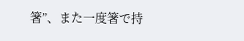箸”、また一度箸で持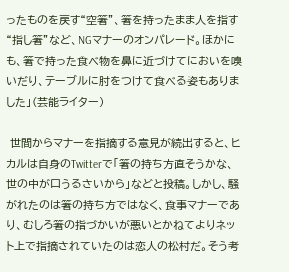ったものを戻す“空箸”、箸を持ったまま人を指す“指し箸”など、NGマナーのオンパレード。ほかにも、箸で持った食べ物を鼻に近づけてにおいを嗅いだり、テーブルに肘をつけて食べる姿もありました」(芸能ライター)

 世間からマナーを指摘する意見が続出すると、ヒカルは自身のTwitterで「箸の持ち方直そうかな、世の中が口うるさいから」などと投稿。しかし、騒がれたのは箸の持ち方ではなく、食事マナーであり、むしろ箸の指づかいが悪いとかねてよりネット上で指摘されていたのは恋人の松村だ。そう考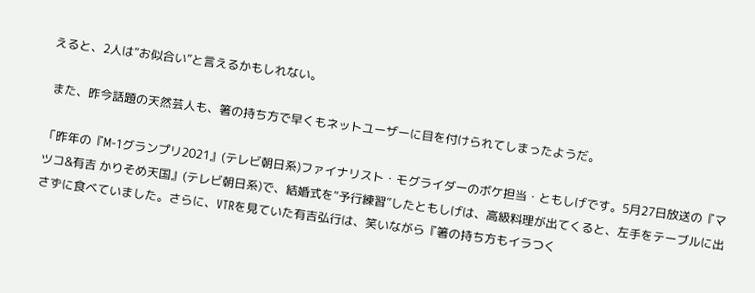えると、2人は“お似合い”と言えるかもしれない。

 また、昨今話題の天然芸人も、箸の持ち方で早くもネットユーザーに目を付けられてしまったようだ。

「昨年の『M-1グランプリ2021』(テレビ朝日系)ファイナリスト・モグライダーのボケ担当・ともしげです。5月27日放送の『マツコ&有吉 かりそめ天国』(テレビ朝日系)で、結婚式を“予行練習”したともしげは、高級料理が出てくると、左手をテーブルに出さずに食べていました。さらに、VTRを見ていた有吉弘行は、笑いながら『箸の持ち方もイラつく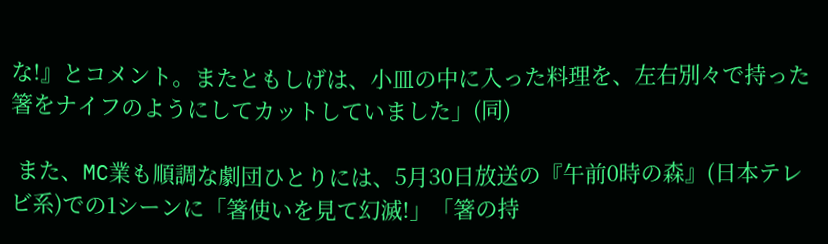な!』とコメント。またともしげは、小皿の中に入った料理を、左右別々で持った箸をナイフのようにしてカットしていました」(同)

 また、MC業も順調な劇団ひとりには、5月30日放送の『午前0時の森』(日本テレビ系)での1シーンに「箸使いを見て幻滅!」「箸の持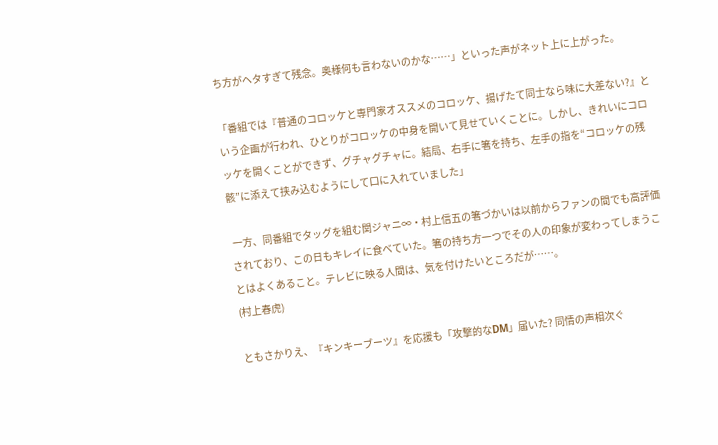ち方がヘタすぎて残念。奥様何も言わないのかな……」といった声がネット上に上がった。

「番組では『普通のコロッケと専門家オススメのコロッケ、揚げたて同士なら味に大差ない?』という企画が行われ、ひとりがコロッケの中身を開いて見せていくことに。しかし、きれいにコロッケを開くことができず、グチャグチャに。結局、右手に箸を持ち、左手の指を“コロッケの残骸”に添えて挟み込むようにして口に入れていました」

 一方、同番組でタッグを組む関ジャニ∞・村上信五の箸づかいは以前からファンの間でも高評価されており、この日もキレイに食べていた。箸の持ち方一つでその人の印象が変わってしまうことはよくあること。テレビに映る人間は、気を付けたいところだが……。
(村上春虎)

ともさかりえ、『キンキーブーツ』を応援も「攻撃的なDM」届いた? 同情の声相次ぐ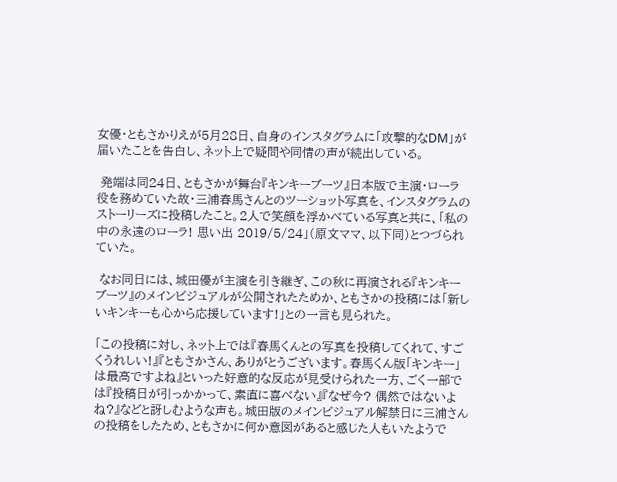女優・ともさかりえが5月28日、自身のインスタグラムに「攻撃的なDM」が届いたことを告白し、ネット上で疑問や同情の声が続出している。

 発端は同24日、ともさかが舞台『キンキーブーツ』日本版で主演・ローラ役を務めていた故・三浦春馬さんとのツーショット写真を、インスタグラムのストーリーズに投稿したこと。2人で笑顔を浮かべている写真と共に、「私の中の永遠のローラ! 思い出 2019/5/24」(原文ママ、以下同)とつづられていた。

 なお同日には、城田優が主演を引き継ぎ、この秋に再演される『キンキーブーツ』のメインビジュアルが公開されたためか、ともさかの投稿には「新しいキンキーも心から応援しています!」との一言も見られた。

「この投稿に対し、ネット上では『春馬くんとの写真を投稿してくれて、すごくうれしい!』『ともさかさん、ありがとうございます。春馬くん版「キンキー」は最高ですよね』といった好意的な反応が見受けられた一方、ごく一部では『投稿日が引っかかって、素直に喜べない』『なぜ今? 偶然ではないよね?』などと訝しむような声も。城田版のメインビジュアル解禁日に三浦さんの投稿をしたため、ともさかに何か意図があると感じた人もいたようで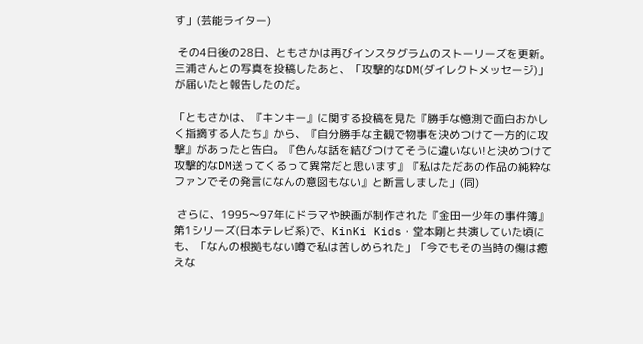す」(芸能ライター)

 その4日後の28日、ともさかは再びインスタグラムのストーリーズを更新。三浦さんとの写真を投稿したあと、「攻撃的なDM(ダイレクトメッセージ)」が届いたと報告したのだ。

「ともさかは、『キンキー』に関する投稿を見た『勝手な憶測で面白おかしく指摘する人たち』から、『自分勝手な主観で物事を決めつけて一方的に攻撃』があったと告白。『色んな話を結びつけてそうに違いない!と決めつけて攻撃的なDM送ってくるって異常だと思います』『私はただあの作品の純粋なファンでその発言になんの意図もない』と断言しました」(同)

 さらに、1995〜97年にドラマや映画が制作された『金田一少年の事件簿』第1シリーズ(日本テレビ系)で、KinKi Kids・堂本剛と共演していた頃にも、「なんの根拠もない噂で私は苦しめられた」「今でもその当時の傷は癒えな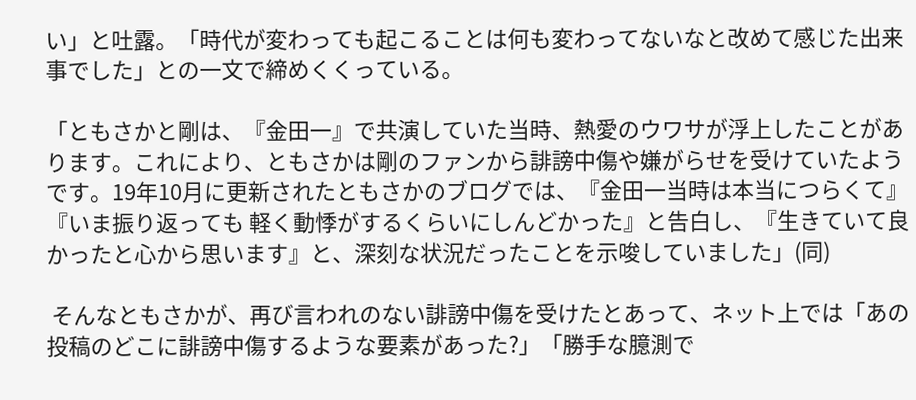い」と吐露。「時代が変わっても起こることは何も変わってないなと改めて感じた出来事でした」との一文で締めくくっている。

「ともさかと剛は、『金田一』で共演していた当時、熱愛のウワサが浮上したことがあります。これにより、ともさかは剛のファンから誹謗中傷や嫌がらせを受けていたようです。19年10月に更新されたともさかのブログでは、『金田一当時は本当につらくて』『いま振り返っても 軽く動悸がするくらいにしんどかった』と告白し、『生きていて良かったと心から思います』と、深刻な状況だったことを示唆していました」(同)

 そんなともさかが、再び言われのない誹謗中傷を受けたとあって、ネット上では「あの投稿のどこに誹謗中傷するような要素があった?」「勝手な臆測で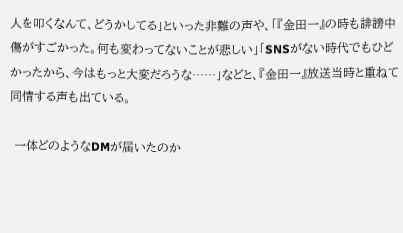人を叩くなんて、どうかしてる」といった非難の声や、「『金田一』の時も誹謗中傷がすごかった。何も変わってないことが悲しい」「SNSがない時代でもひどかったから、今はもっと大変だろうな……」などと、『金田一』放送当時と重ねて同情する声も出ている。

 一体どのようなDMが届いたのか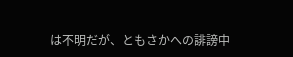は不明だが、ともさかへの誹謗中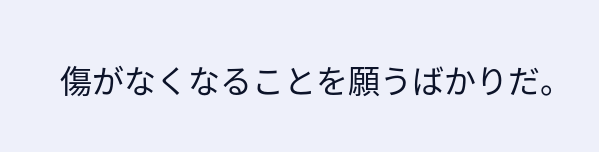傷がなくなることを願うばかりだ。